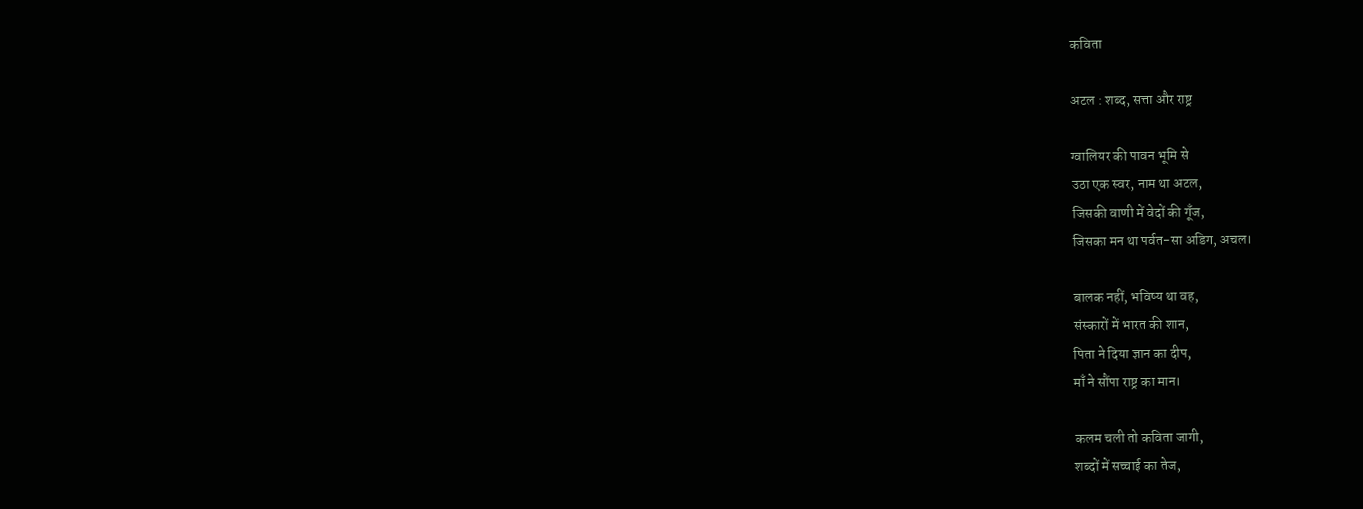कविता

अटल : शब्द, सत्ता और राष्ट्र

ग्वालियर की पावन भूमि से
उठा एक स्वर, नाम था अटल,
जिसकी वाणी में वेदों की गूँज,
जिसका मन था पर्वत-सा अडिग, अचल।

बालक नहीं, भविष्य था वह,
संस्कारों में भारत की शान,
पिता ने दिया ज्ञान का दीप,
माँ ने सौंपा राष्ट्र का मान।

कलम चली तो कविता जागी,
शब्दों में सच्चाई का तेज,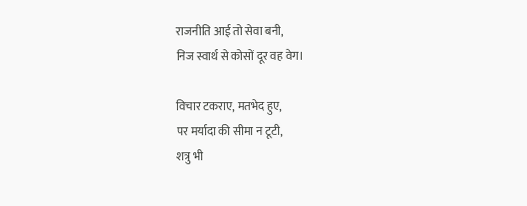राजनीति आई तो सेवा बनी,
निज स्वार्थ से कोसों दूर वह वेग।

विचार टकराए, मतभेद हुए,
पर मर्यादा की सीमा न टूटी,
शत्रु भी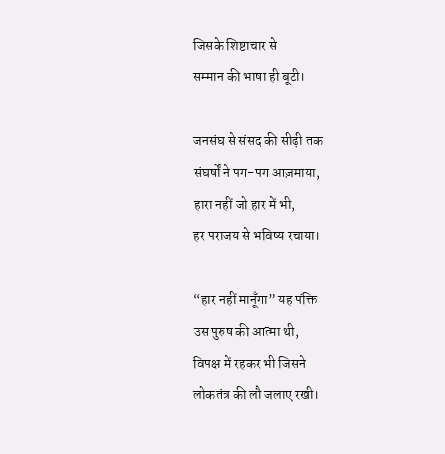जिसके शिष्टाचार से
सम्मान की भाषा ही बूटी।

जनसंघ से संसद की सीढ़ी तक
संघर्षों ने पग-पग आज़माया,
हारा नहीं जो हार में भी,
हर पराजय से भविष्य रचाया।

“हार नहीं मानूँगा” यह पंक्ति
उस पुरुष की आत्मा थी,
विपक्ष में रहकर भी जिसने
लोकतंत्र की लौ जलाए रखी।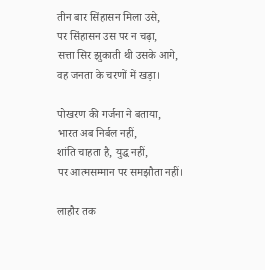तीन बार सिंहासन मिला उसे,
पर सिंहासन उस पर न चढ़ा,
सत्ता सिर झुकाती थी उसके आगे,
वह जनता के चरणों में खड़ा।

पोखरण की गर्जना ने बताया,
भारत अब निर्बल नहीं,
शांति चाहता है, युद्ध नहीं,
पर आत्मसम्मान पर समझौता नहीं।

लाहौर तक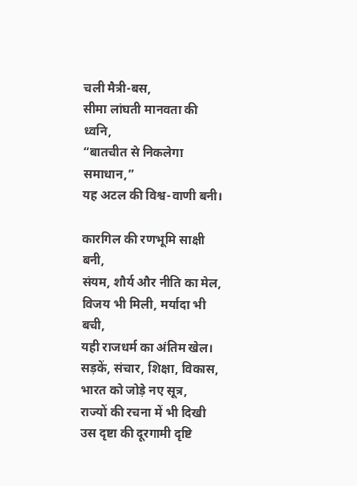चली मैत्री-बस,
सीमा लांघती मानवता की ध्वनि,
“बातचीत से निकलेगा समाधान,”
यह अटल की विश्व-वाणी बनी।

कारगिल की रणभूमि साक्षी बनी,
संयम, शौर्य और नीति का मेल,
विजय भी मिली, मर्यादा भी बची,
यही राजधर्म का अंतिम खेल।
सड़कें, संचार, शिक्षा, विकास,
भारत को जोड़े नए सूत्र,
राज्यों की रचना में भी दिखी
उस दृष्टा की दूरगामी दृष्टि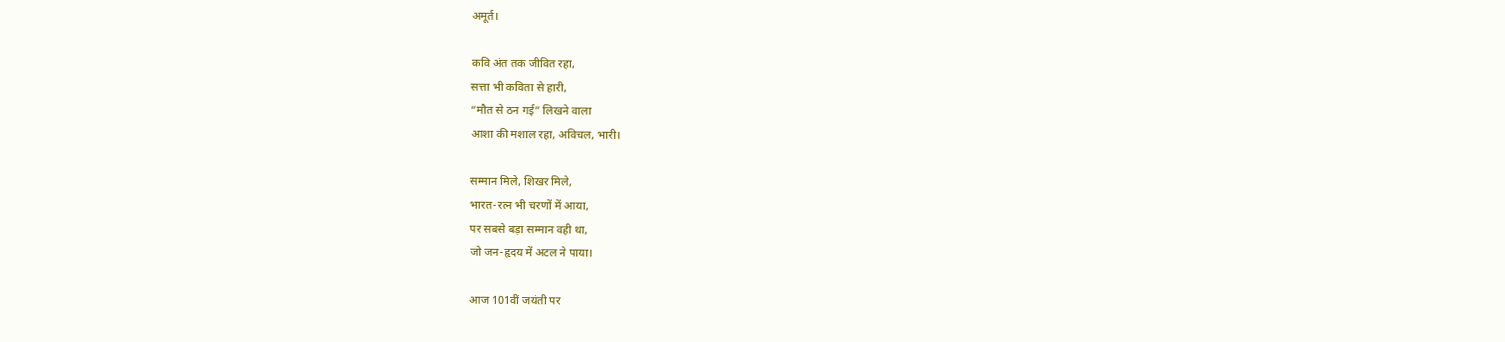अमूर्त।

कवि अंत तक जीवित रहा,
सत्ता भी कविता से हारी,
“मौत से ठन गई” लिखने वाला
आशा की मशाल रहा, अविचल, भारी।

सम्मान मिले, शिखर मिले,
भारत-रत्न भी चरणों में आया,
पर सबसे बड़ा सम्मान वही था,
जो जन-हृदय में अटल ने पाया।

आज 101वीं जयंती पर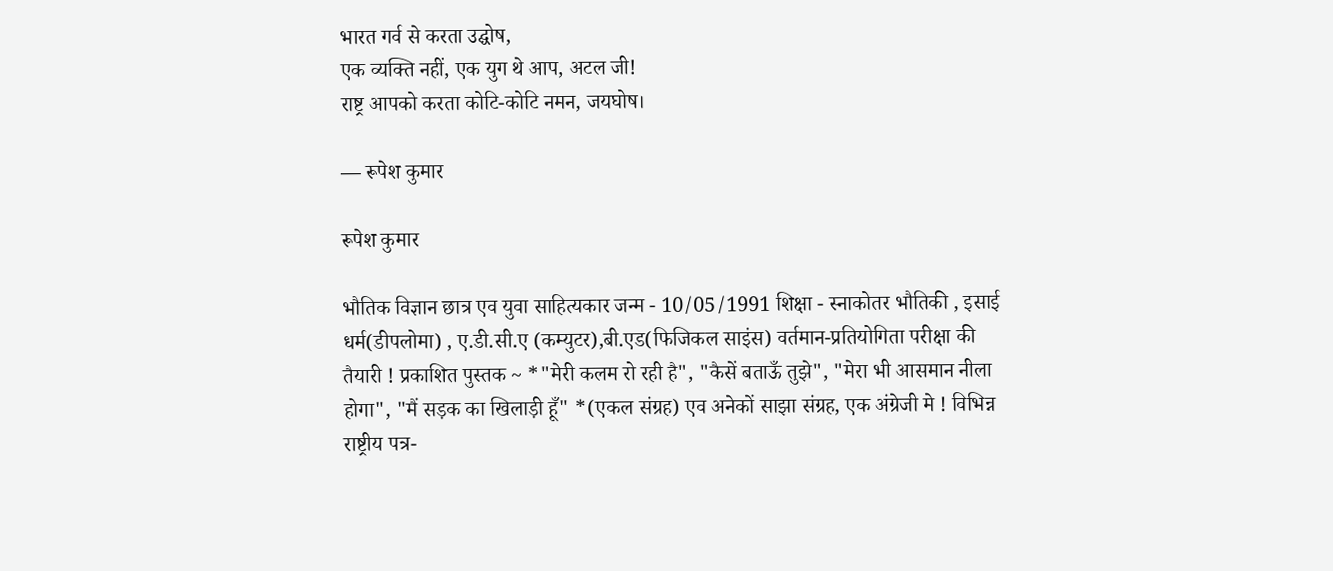भारत गर्व से करता उद्घोष,
एक व्यक्ति नहीं, एक युग थे आप, अटल जी!
राष्ट्र आपको करता कोटि-कोटि नमन, जयघोष।

— रूपेश कुमार

रूपेश कुमार

भौतिक विज्ञान छात्र एव युवा साहित्यकार जन्म - 10/05/1991 शिक्षा - स्नाकोतर भौतिकी , इसाई धर्म(डीपलोमा) , ए.डी.सी.ए (कम्युटर),बी.एड(फिजिकल साइंस) वर्तमान-प्रतियोगिता परीक्षा की तैयारी ! प्रकाशित पुस्तक ~ *"मेरी कलम रो रही है", "कैसें बताऊँ तुझे", "मेरा भी आसमान नीला होगा", "मैं सड़क का खिलाड़ी हूँ" *(एकल संग्रह) एव अनेकों साझा संग्रह, एक अंग्रेजी मे ! विभिन्न राष्ट्रीय पत्र-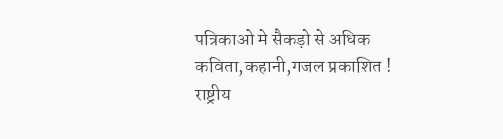पत्रिकाओ मे सैकड़ो से अधिक कविता,कहानी,गजल प्रकाशित ! राष्ट्रीय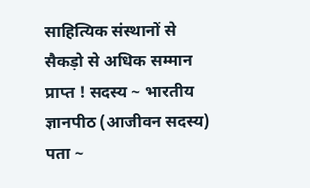साहित्यिक संस्थानों से सैकड़ो से अधिक सम्मान प्राप्त ! सदस्य ~ भारतीय ज्ञानपीठ (आजीवन सदस्य) पता ~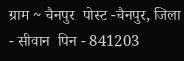ग्राम ~ चैनपुर  पोस्ट -चैनपुर, जिला - सीवान  पिन - 841203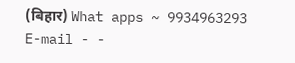(बिहार) What apps ~ 9934963293 E-mail - -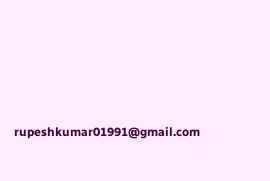rupeshkumar01991@gmail.com